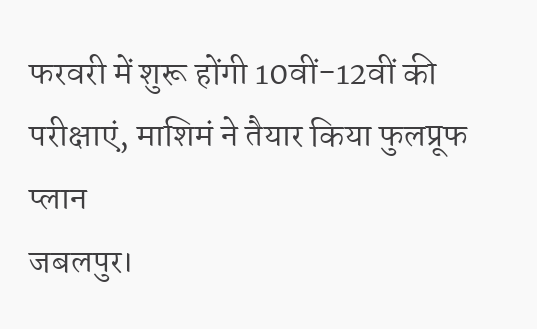फरवरी में शुरू होंगी 10वीं-12वीं की परीक्षाएं, माशिमं ने तैयार किया फुलप्रूफ प्लान
जबलपुर।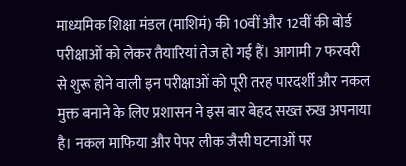माध्यमिक शिक्षा मंडल (माशिमं) की 10वीं और 12वीं की बोर्ड परीक्षाओं को लेकर तैयारियां तेज हो गई हैं। आगामी 7 फरवरी से शुरू होने वाली इन परीक्षाओं को पूरी तरह पारदर्शी और नकल मुक्त बनाने के लिए प्रशासन ने इस बार बेहद सख्त रुख अपनाया है। नकल माफिया और पेपर लीक जैसी घटनाओं पर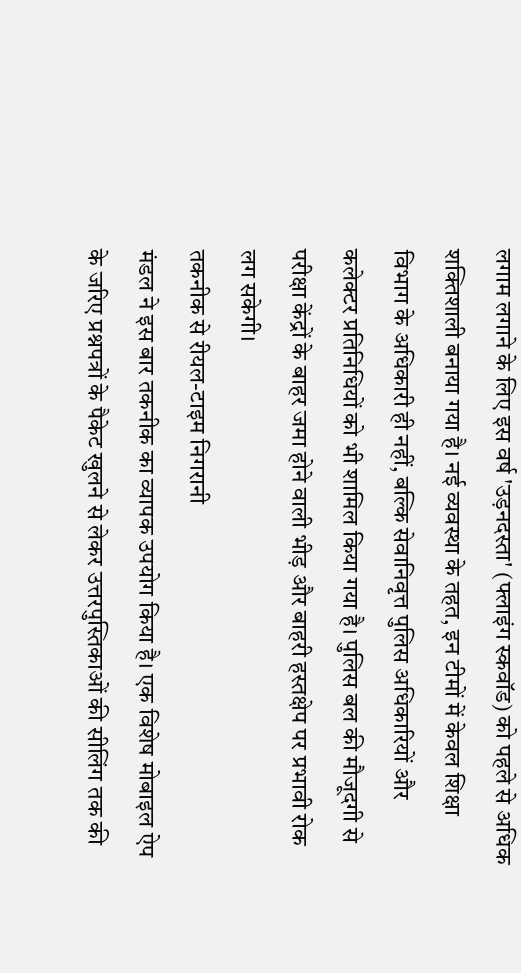लगाम लगाने के लिए इस वर्ष 'उड़नदस्ता' (फ्लाइंग स्कवॉड) को पहले से अधिक शक्तिशाली बनाया गया है। नई व्यवस्था के तहत, इन टीमों में केवल शिक्षा विभाग के अधिकारी ही नहीं, बल्कि सेवानिवृत्त पुलिस अधिकारियों और कलेक्टर प्रतिनिधियों को भी शामिल किया गया है। पुलिस बल की मौजूदगी से परीक्षा केंद्रों के बाहर जमा होने वाली भीड़ और बाहरी हस्तक्षेप पर प्रभावी रोक लग सकेगी।
तकनीक से रीयल-टाइम निगरानी
मंडल ने इस बार तकनीक का व्यापक उपयोग किया है। एक विशेष मोबाइल ऐप के जरिए प्रश्नपत्रों के पैकेट खुलने से लेकर उत्तरपुस्तिकाओं की सीलिंग तक की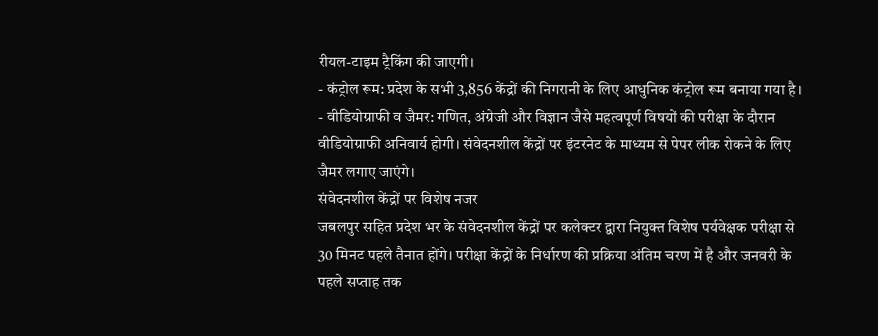रीयल-टाइम ट्रैकिंग की जाएगी।
- कंट्रोल रूम: प्रदेश के सभी 3,856 केंद्रों की निगरानी के लिए आधुनिक कंट्रोल रूम बनाया गया है।
- वीडियोग्राफी व जैमर: गणित, अंग्रेजी और विज्ञान जैसे महत्वपूर्ण विषयों की परीक्षा के दौरान वीडियोग्राफी अनिवार्य होगी। संवेदनशील केंद्रों पर इंटरनेट के माध्यम से पेपर लीक रोकने के लिए जैमर लगाए जाएंगे।
संवेदनशील केंद्रों पर विशेष नजर
जबलपुर सहित प्रदेश भर के संवेदनशील केंद्रों पर कलेक्टर द्वारा नियुक्त विशेष पर्यवेक्षक परीक्षा से 30 मिनट पहले तैनात होंगे। परीक्षा केंद्रों के निर्धारण की प्रक्रिया अंतिम चरण में है और जनवरी के पहले सप्ताह तक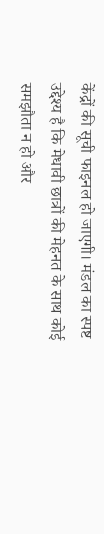केंद्रों की सूची फाइनल हो जाएगी। मंडल का स्पष्ट उद्देश्य है कि मेधावी छात्रों की मेहनत के साथ कोई समझौता न हो और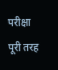परीक्षा पूरी तरह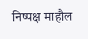निष्पक्ष माहौल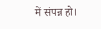में संपन्न हो।